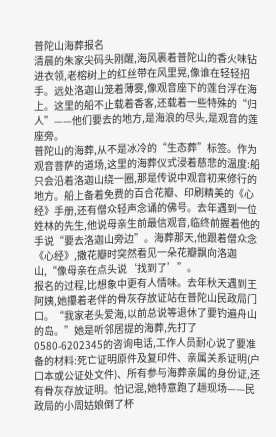普陀山海葬报名
清晨的朱家尖码头刚醒,海风裹着普陀山的香火味钻进衣领,老榕树上的红丝带在风里晃,像谁在轻轻招手。远处洛迦山笼着薄雾,像观音座下的莲台浮在海上。这里的船不止载着香客,还载着一些特殊的“归人”——他们要去的地方,是海浪的尽头,是观音的莲座旁。
普陀山的海葬,从不是冰冷的“生态葬”标签。作为观音菩萨的道场,这里的海葬仪式浸着慈悲的温度:船只会沿着洛迦山绕一圈,那是传说中观音初来修行的地方。船上备着免费的百合花瓣、印刷精美的《心经》手册,还有僧众轻声念诵的佛号。去年遇到一位姓林的先生,他说母亲生前最信观音,临终前握着他的手说“要去洛迦山旁边”。海葬那天,他跟着僧众念《心经》,撒花瓣时突然看见一朵花瓣飘向洛迦山,“像母亲在点头说‘找到了’”。
报名的过程,比想象中更有人情味。去年秋天遇到王阿姨,她攥着老伴的骨灰存放证站在普陀山民政局门口。“我家老头爱海,以前总说等退休了要钓遍舟山的岛。”她是听邻居提的海葬,先打了0580-6202345的咨询电话,工作人员耐心说了要准备的材料:死亡证明原件及复印件、亲属关系证明(户口本或公证处文件)、所有参与海葬亲属的身份证,还有骨灰存放证明。怕记混,她特意跑了趟现场——民政局的小周姑娘倒了杯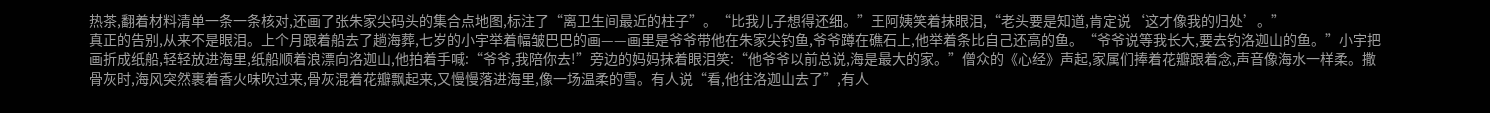热茶,翻着材料清单一条一条核对,还画了张朱家尖码头的集合点地图,标注了“离卫生间最近的柱子”。“比我儿子想得还细。”王阿姨笑着抹眼泪,“老头要是知道,肯定说‘这才像我的归处’。”
真正的告别,从来不是眼泪。上个月跟着船去了趟海葬,七岁的小宇举着幅皱巴巴的画——画里是爷爷带他在朱家尖钓鱼,爷爷蹲在礁石上,他举着条比自己还高的鱼。“爷爷说等我长大,要去钓洛迦山的鱼。”小宇把画折成纸船,轻轻放进海里,纸船顺着浪漂向洛迦山,他拍着手喊:“爷爷,我陪你去!”旁边的妈妈抹着眼泪笑:“他爷爷以前总说,海是最大的家。”僧众的《心经》声起,家属们捧着花瓣跟着念,声音像海水一样柔。撒骨灰时,海风突然裹着香火味吹过来,骨灰混着花瓣飘起来,又慢慢落进海里,像一场温柔的雪。有人说“看,他往洛迦山去了”,有人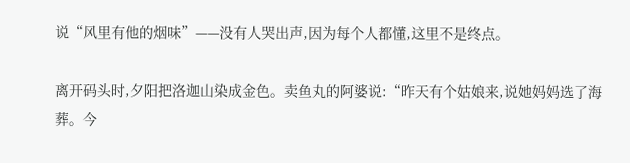说“风里有他的烟味”——没有人哭出声,因为每个人都懂,这里不是终点。

离开码头时,夕阳把洛迦山染成金色。卖鱼丸的阿婆说:“昨天有个姑娘来,说她妈妈选了海葬。今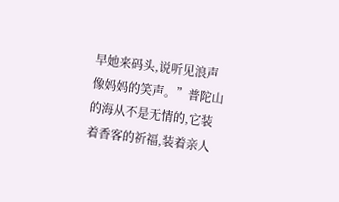早她来码头,说听见浪声像妈妈的笑声。”普陀山的海从不是无情的,它装着香客的祈福,装着亲人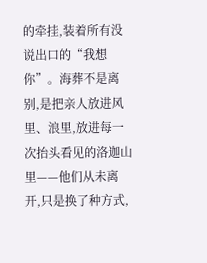的牵挂,装着所有没说出口的“我想你”。海葬不是离别,是把亲人放进风里、浪里,放进每一次抬头看见的洛迦山里——他们从未离开,只是换了种方式,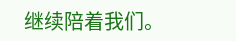继续陪着我们。